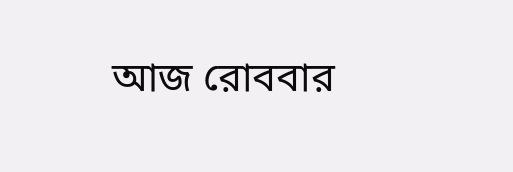আজ রোববার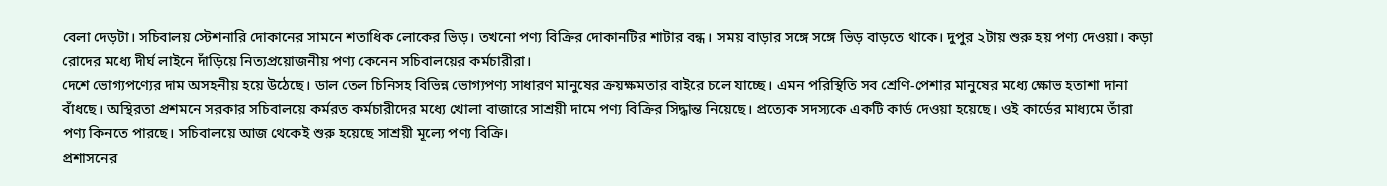বেলা দেড়টা। সচিবালয় স্টেশনারি দোকানের সামনে শতাধিক লোকের ভিড়। তখনো পণ্য বিক্রির দোকানটির শাটার বন্ধ। সময় বাড়ার সঙ্গে সঙ্গে ভিড় বাড়তে থাকে। দুপুর ২টায় শুরু হয় পণ্য দেওয়া। কড়া রোদের মধ্যে দীর্ঘ লাইনে দাঁড়িয়ে নিত্যপ্রয়োজনীয় পণ্য কেনেন সচিবালয়ের কর্মচারীরা।
দেশে ভোগ্যপণ্যের দাম অসহনীয় হয়ে উঠেছে। ডাল তেল চিনিসহ বিভিন্ন ভোগ্যপণ্য সাধারণ মানুষের ক্রয়ক্ষমতার বাইরে চলে যাচ্ছে। এমন পরিস্থিতি সব শ্রেণি-পেশার মানুষের মধ্যে ক্ষোভ হতাশা দানা বাঁধছে। অস্থিরতা প্রশমনে সরকার সচিবালয়ে কর্মরত কর্মচারীদের মধ্যে খোলা বাজারে সাশ্রয়ী দামে পণ্য বিক্রির সিদ্ধান্ত নিয়েছে। প্রত্যেক সদস্যকে একটি কার্ড দেওয়া হয়েছে। ওই কার্ডের মাধ্যমে তাঁরা পণ্য কিনতে পারছে। সচিবালয়ে আজ থেকেই শুরু হয়েছে সাশ্রয়ী মূল্যে পণ্য বিক্রি।
প্রশাসনের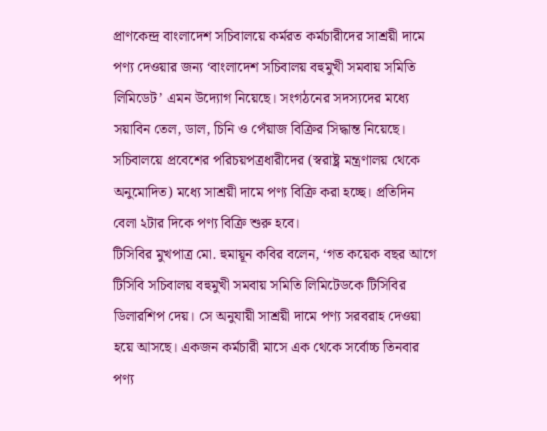প্রাণকেন্দ্র বাংলাদেশ সচিবালয়ে কর্মরত কর্মচারীদের সাশ্রয়ী দামে পণ্য দেওয়ার জন্য ‘বাংলাদেশ সচিবালয় বহুমুখী সমবায় সমিতি লিমিডেট’ এমন উদ্যোগ নিয়েছে। সংগঠনের সদস্যদের মধ্যে সয়াবিন তেল, ডাল, চিনি ও পেঁয়াজ বিক্রির সিদ্ধান্ত নিয়েছে। সচিবালয়ে প্রবেশের পরিচয়পত্রধারীদের (স্বরাষ্ট্র মন্ত্রণালয় থেকে অনুমোদিত) মধ্যে সাশ্রয়ী দামে পণ্য বিক্রি করা হচ্ছে। প্রতিদিন বেলা ২টার দিকে পণ্য বিক্রি শুরু হবে।
টিসিবির মুখপাত্র মো. হুমায়ূন কবির বলেন, ‘গত কয়েক বছর আগে টিসিবি সচিবালয় বহুমুখী সমবায় সমিতি লিমিটেডকে টিসিবির ডিলারশিপ দেয়। সে অনুযায়ী সাশ্রয়ী দামে পণ্য সরবরাহ দেওয়া হয়ে আসছে। একজন কর্মচারী মাসে এক থেকে সর্বোচ্চ তিনবার পণ্য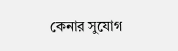কেনার সুযোগ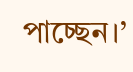পাচ্ছেন।’